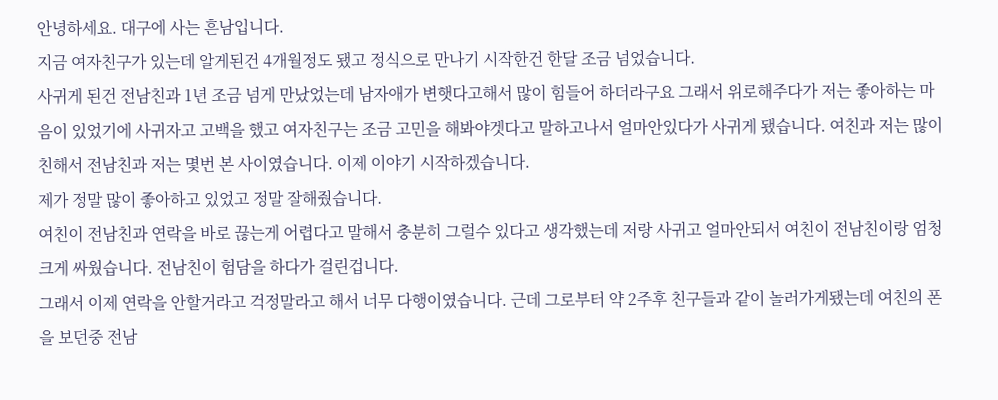안녕하세요. 대구에 사는 흔남입니다.
지금 여자친구가 있는데 알게된건 4개월정도 됐고 정식으로 만나기 시작한건 한달 조금 넘었습니다.
사귀게 된건 전남친과 1년 조금 넘게 만났었는데 남자애가 변햇다고해서 많이 힘들어 하더라구요 그래서 위로해주다가 저는 좋아하는 마음이 있었기에 사귀자고 고백을 했고 여자친구는 조금 고민을 해봐야겟다고 말하고나서 얼마안있다가 사귀게 됐습니다. 여친과 저는 많이 친해서 전남친과 저는 몇번 본 사이였습니다. 이제 이야기 시작하겠습니다.
제가 정말 많이 좋아하고 있었고 정말 잘해줬습니다.
여친이 전남친과 연락을 바로 끊는게 어렵다고 말해서 충분히 그럴수 있다고 생각했는데 저랑 사귀고 얼마안되서 여친이 전남친이랑 엄청 크게 싸웠습니다. 전남친이 험담을 하다가 걸린겁니다.
그래서 이제 연락을 안할거라고 걱정말라고 해서 너무 다행이였습니다. 근데 그로부터 약 2주후 친구들과 같이 놀러가게됐는데 여친의 폰을 보던중 전남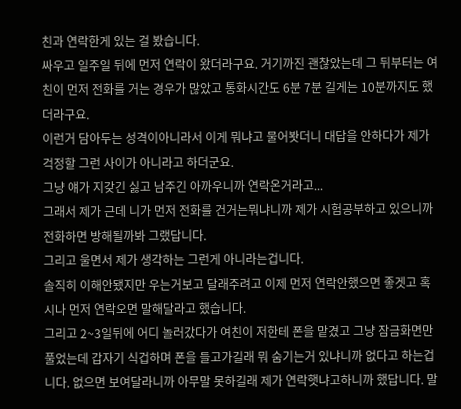친과 연락한게 있는 걸 봤습니다.
싸우고 일주일 뒤에 먼저 연락이 왔더라구요. 거기까진 괜찮았는데 그 뒤부터는 여친이 먼저 전화를 거는 경우가 많았고 통화시간도 6분 7분 길게는 10분까지도 했더라구요.
이런거 담아두는 성격이아니라서 이게 뭐냐고 물어봣더니 대답을 안하다가 제가 걱정할 그런 사이가 아니라고 하더군요.
그냥 얘가 지갖긴 싫고 남주긴 아까우니까 연락온거라고...
그래서 제가 근데 니가 먼저 전화를 건거는뭐냐니까 제가 시험공부하고 있으니까 전화하면 방해될까봐 그랬답니다.
그리고 울면서 제가 생각하는 그런게 아니라는겁니다.
솔직히 이해안됐지만 우는거보고 달래주려고 이제 먼저 연락안했으면 좋겟고 혹시나 먼저 연락오면 말해달라고 했습니다.
그리고 2~3일뒤에 어디 놀러갔다가 여친이 저한테 폰을 맡겼고 그냥 잠금화면만 풀었는데 갑자기 식겁하며 폰을 들고가길래 뭐 숨기는거 있냐니까 없다고 하는겁니다. 없으면 보여달라니까 아무말 못하길래 제가 연락햇냐고하니까 했답니다. 말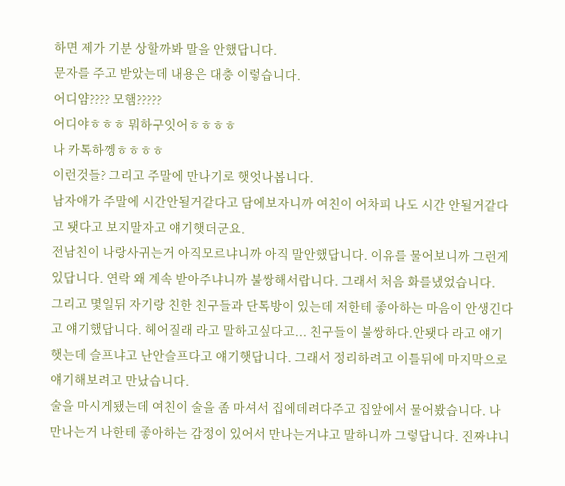하면 제가 기분 상할까봐 말을 안했답니다.
문자를 주고 받았는데 내용은 대충 이렇습니다.
어디얌???? 모햄?????
어디야ㅎㅎㅎ 뭐하구잇어ㅎㅎㅎㅎ
나 카톡하껭ㅎㅎㅎㅎ
이런것들? 그리고 주말에 만나기로 햇엇나봅니다.
남자애가 주말에 시간안될거같다고 담에보자니까 여친이 어차피 나도 시간 안될거같다고 됏다고 보지말자고 얘기햇더군요.
전남친이 나랑사귀는거 아직모르냐니까 아직 말안했답니다. 이유를 물어보니까 그런게 있답니다. 연락 왜 계속 받아주냐니까 불쌍해서랍니다. 그래서 처음 화를냈었습니다.
그리고 몇일뒤 자기랑 친한 친구들과 단톡방이 있는데 저한테 좋아하는 마음이 안생긴다고 얘기했답니다. 헤어질래 라고 말하고싶다고... 친구들이 불쌍하다.안됏다 라고 얘기햇는데 슬프냐고 난안슬프다고 얘기햇답니다. 그래서 정리하려고 이틀뒤에 마지막으로 얘기해보려고 만났습니다.
술을 마시게됐는데 여친이 술을 좀 마셔서 집에데려다주고 집앞에서 물어봤습니다. 나 만나는거 나한테 좋아하는 감정이 있어서 만나는거냐고 말하니까 그렇답니다. 진짜냐니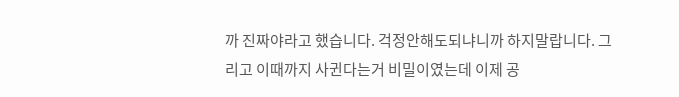까 진짜야라고 했습니다. 걱정안해도되냐니까 하지말랍니다. 그리고 이때까지 사귄다는거 비밀이였는데 이제 공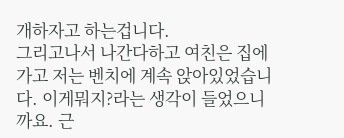개하자고 하는겁니다.
그리고나서 나간다하고 여친은 집에가고 저는 벤치에 계속 앉아있었습니다. 이게뭐지?라는 생각이 들었으니까요. 근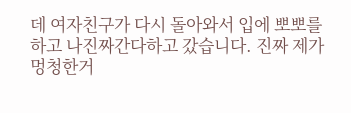데 여자친구가 다시 돌아와서 입에 뽀뽀를 하고 나진짜간다하고 갔습니다. 진짜 제가 멍청한거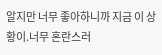알지만 너무 좋아하니까 지금 이 상황이.너무 혼란스러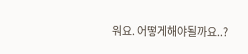워요. 어떻게해야될까요..?